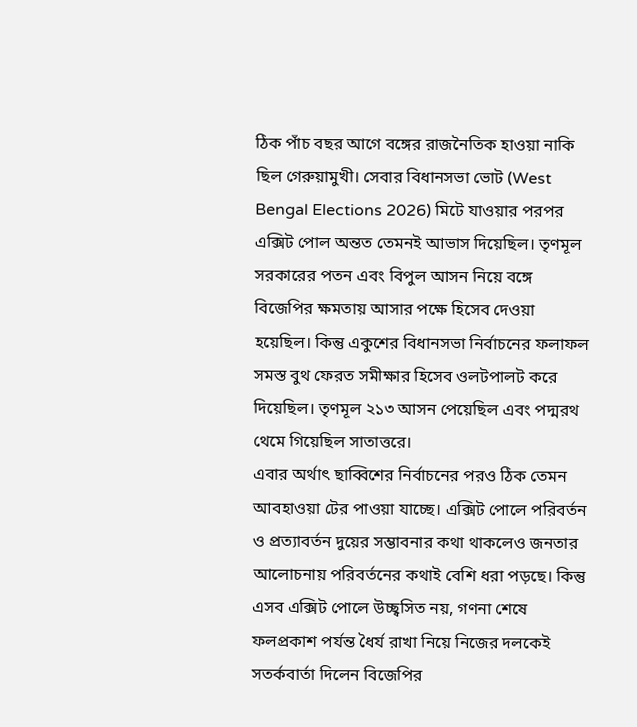ঠিক পাঁচ বছর আগে বঙ্গের রাজনৈতিক হাওয়া নাকি ছিল গেরুয়ামুখী। সেবার বিধানসভা ভোট (West Bengal Elections 2026) মিটে যাওয়ার পরপর এক্সিট পোল অন্তত তেমনই আভাস দিয়েছিল। তৃণমূল সরকারের পতন এবং বিপুল আসন নিয়ে বঙ্গে বিজেপির ক্ষমতায় আসার পক্ষে হিসেব দেওয়া হয়েছিল। কিন্তু একুশের বিধানসভা নির্বাচনের ফলাফল সমস্ত বুথ ফেরত সমীক্ষার হিসেব ওলটপালট করে দিয়েছিল। তৃণমূল ২১৩ আসন পেয়েছিল এবং পদ্মরথ থেমে গিয়েছিল সাতাত্তরে।
এবার অর্থাৎ ছাব্বিশের নির্বাচনের পরও ঠিক তেমন আবহাওয়া টের পাওয়া যাচ্ছে। এক্সিট পোলে পরিবর্তন ও প্রত্যাবর্তন দুয়ের সম্ভাবনার কথা থাকলেও জনতার আলোচনায় পরিবর্তনের কথাই বেশি ধরা পড়ছে। কিন্তু এসব এক্সিট পোলে উচ্ছ্বসিত নয়, গণনা শেষে ফলপ্রকাশ পর্যন্ত ধৈর্য রাখা নিয়ে নিজের দলকেই সতর্কবার্তা দিলেন বিজেপির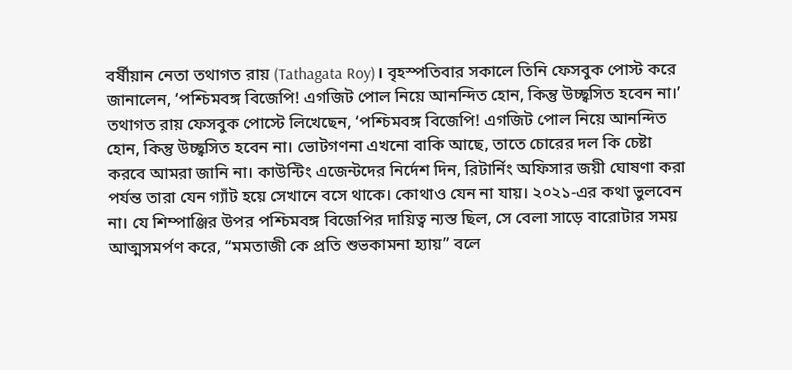বর্ষীয়ান নেতা তথাগত রায় (Tathagata Roy)। বৃহস্পতিবার সকালে তিনি ফেসবুক পোস্ট করে জানালেন, ‘পশ্চিমবঙ্গ বিজেপি! এগজিট পোল নিয়ে আনন্দিত হোন, কিন্তু উচ্ছ্বসিত হবেন না।’
তথাগত রায় ফেসবুক পোস্টে লিখেছেন, ‘পশ্চিমবঙ্গ বিজেপি! এগজিট পোল নিয়ে আনন্দিত হোন, কিন্তু উচ্ছ্বসিত হবেন না। ভোটগণনা এখনো বাকি আছে, তাতে চোরের দল কি চেষ্টা করবে আমরা জানি না। কাউন্টিং এজেন্টদের নির্দেশ দিন, রিটার্নিং অফিসার জয়ী ঘোষণা করা পর্যন্ত তারা যেন গ্যাঁট হয়ে সেখানে বসে থাকে। কোথাও যেন না যায়। ২০২১-এর কথা ভুলবেন না। যে শিম্পাঞ্জির উপর পশ্চিমবঙ্গ বিজেপির দায়িত্ব ন্যস্ত ছিল, সে বেলা সাড়ে বারোটার সময় আত্মসমর্পণ করে, “মমতাজী কে প্রতি শুভকামনা হ্যায়” বলে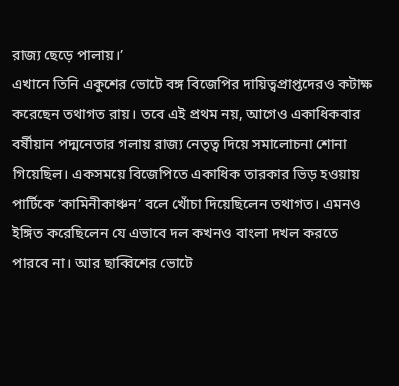রাজ্য ছেড়ে পালায়।’
এখানে তিনি একুশের ভোটে বঙ্গ বিজেপির দায়িত্বপ্রাপ্তদেরও কটাক্ষ করেছেন তথাগত রায়। তবে এই প্রথম নয়, আগেও একাধিকবার বর্ষীয়ান পদ্মনেতার গলায় রাজ্য নেতৃত্ব দিয়ে সমালোচনা শোনা গিয়েছিল। একসময়ে বিজেপিতে একাধিক তারকার ভিড় হওয়ায় পার্টিকে ‘কামিনীকাঞ্চন’ বলে খোঁচা দিয়েছিলেন তথাগত। এমনও ইঙ্গিত করেছিলেন যে এভাবে দল কখনও বাংলা দখল করতে পারবে না। আর ছাব্বিশের ভোটে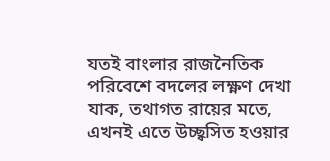যতই বাংলার রাজনৈতিক পরিবেশে বদলের লক্ষ্ণণ দেখা যাক, তথাগত রায়ের মতে, এখনই এতে উচ্ছ্বসিত হওয়ার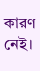কারণ নেই।